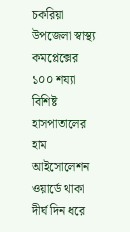চকরিয়া উপজেলা স্বাস্থ্য কমপ্লেক্সের ১০০ শয্যা বিশিষ্ট হাসপাতালের হাম আইসোলেশন ওয়ার্ডে থাকা দীর্ঘ দিন ধরে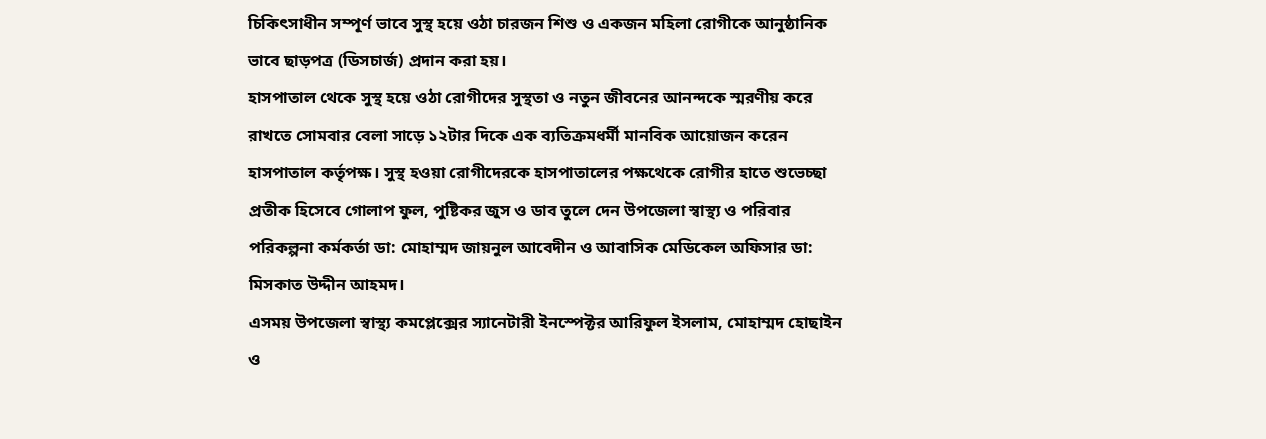চিকিৎসাধীন সম্পূর্ণ ভাবে সুস্থ হয়ে ওঠা চারজন শিশু ও একজন মহিলা রোগীকে আনুষ্ঠানিক ভাবে ছাড়পত্র (ডিসচার্জ) প্রদান করা হয়।
হাসপাতাল থেকে সুস্থ হয়ে ওঠা রোগীদের সুস্থতা ও নতুন জীবনের আনন্দকে স্মরণীয় করে রাখতে সোমবার বেলা সাড়ে ১২টার দিকে এক ব্যতিক্রমধর্মী মানবিক আয়োজন করেন হাসপাতাল কর্তৃপক্ষ। সুস্থ হওয়া রোগীদেরকে হাসপাতালের পক্ষথেকে রোগীর হাতে শুভেচ্ছা প্রতীক হিসেবে গোলাপ ফুল, পুষ্টিকর জুস ও ডাব তুলে দেন উপজেলা স্বাস্থ্য ও পরিবার পরিকল্পনা কর্মকর্তা ডা: মোহাম্মদ জায়নুল আবেদীন ও আবাসিক মেডিকেল অফিসার ডা: মিসকাত উদ্দীন আহমদ।
এসময় উপজেলা স্বাস্থ্য কমপ্লেক্সের স্যানেটারী ইনস্পেক্টর আরিফুল ইসলাম, মোহাম্মদ হোছাইন ও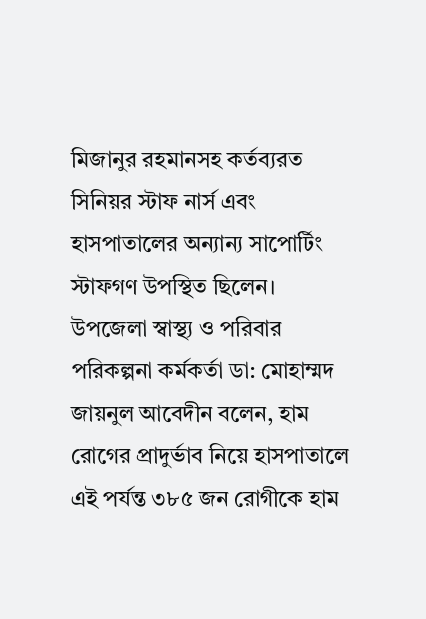মিজানুর রহমানসহ কর্তব্যরত সিনিয়র স্টাফ নার্স এবং হাসপাতালের অন্যান্য সাপোর্টিং স্টাফগণ উপস্থিত ছিলেন।
উপজেলা স্বাস্থ্য ও পরিবার পরিকল্পনা কর্মকর্তা ডা: মোহাম্মদ জায়নুল আবেদীন বলেন, হাম রোগের প্রাদুর্ভাব নিয়ে হাসপাতালে এই পর্যন্ত ৩৮৫ জন রোগীকে হাম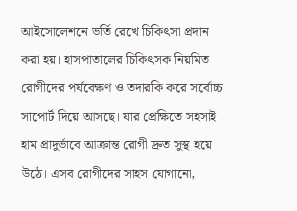আইসোলেশনে ভর্তি রেখে চিকিৎসা প্রদান করা হয়। হাসপাতালের চিকিৎসক নিয়মিত রোগীদের পর্যবেক্ষণ ও তদারকি করে সর্বোচ্চ সাপোর্ট দিয়ে আসছে। যার প্রেক্ষিতে সহসাই হাম প্রাদুর্ভাবে আক্রান্ত রোগী দ্রুত সুস্থ হয়ে উঠে। এসব রোগীদের সাহস যোগানো,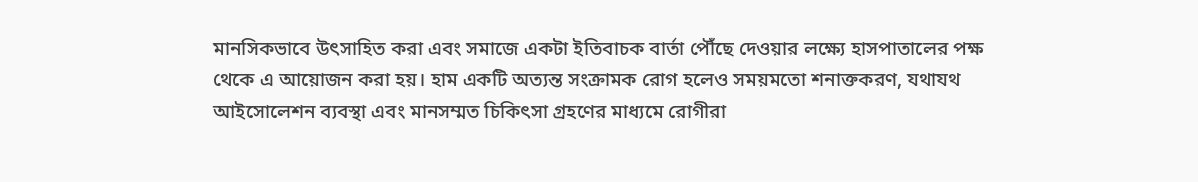মানসিকভাবে উৎসাহিত করা এবং সমাজে একটা ইতিবাচক বার্তা পৌঁছে দেওয়ার লক্ষ্যে হাসপাতালের পক্ষ থেকে এ আয়োজন করা হয়। হাম একটি অত্যন্ত সংক্রামক রোগ হলেও সময়মতো শনাক্তকরণ, যথাযথ আইসোলেশন ব্যবস্থা এবং মানসম্মত চিকিৎসা গ্রহণের মাধ্যমে রোগীরা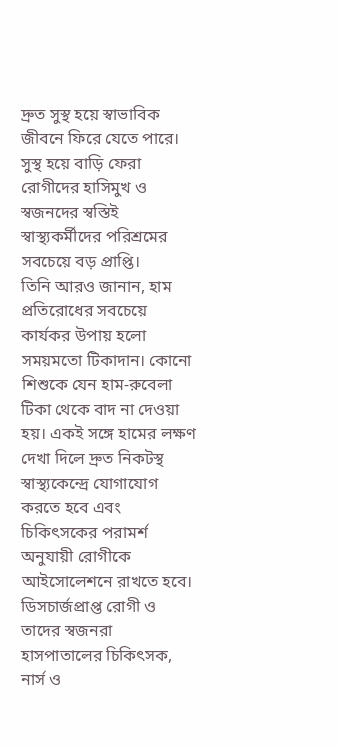দ্রুত সুস্থ হয়ে স্বাভাবিক জীবনে ফিরে যেতে পারে। সুস্থ হয়ে বাড়ি ফেরা রোগীদের হাসিমুখ ও স্বজনদের স্বস্তিই স্বাস্থ্যকর্মীদের পরিশ্রমের সবচেয়ে বড় প্রাপ্তি।
তিনি আরও জানান, হাম প্রতিরোধের সবচেয়ে কার্যকর উপায় হলো সময়মতো টিকাদান। কোনো শিশুকে যেন হাম-রুবেলা টিকা থেকে বাদ না দেওয়া হয়। একই সঙ্গে হামের লক্ষণ দেখা দিলে দ্রুত নিকটস্থ স্বাস্থ্যকেন্দ্রে যোগাযোগ করতে হবে এবং চিকিৎসকের পরামর্শ অনুযায়ী রোগীকে আইসোলেশনে রাখতে হবে।
ডিসচার্জপ্রাপ্ত রোগী ও তাদের স্বজনরা হাসপাতালের চিকিৎসক, নার্স ও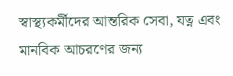স্বাস্থ্যকর্মীদের আন্তরিক সেবা, যত্ন এবং মানবিক আচরণের জন্য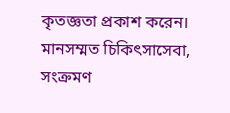কৃতজ্ঞতা প্রকাশ করেন।
মানসম্মত চিকিৎসাসেবা, সংক্রমণ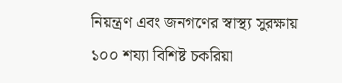নিয়ন্ত্রণ এবং জনগণের স্বাস্থ্য সুরক্ষায় ১০০ শয্যা বিশিষ্ট চকরিয়া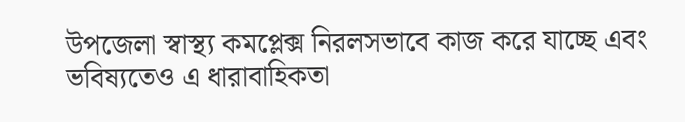উপজেলা স্বাস্থ্য কমপ্লেক্স নিরলসভাবে কাজ করে যাচ্ছে এবং ভবিষ্যতেও এ ধারাবাহিকতা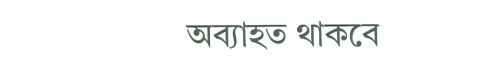অব্যাহত থাকবে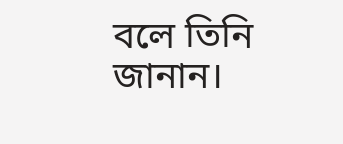বলে তিনি জানান।